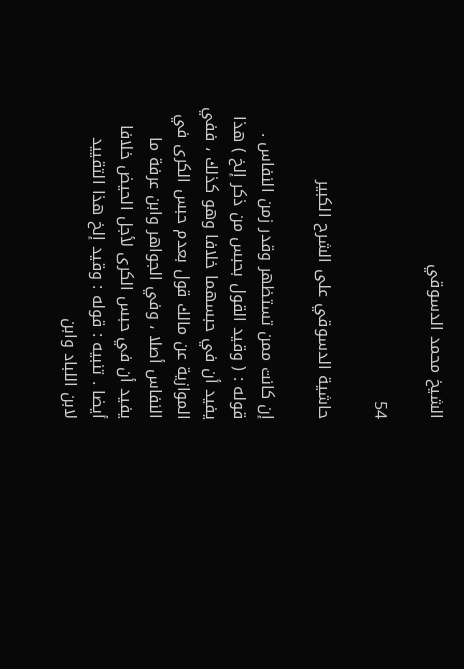الشيخ محمد الدسوقي

54

حاشية الدسوقي على الشرح الكبير

إن كانت ممن تستظهر وقدر زمن النفاس . قوله : ( وقيد القول بحبس من ذكر إلخ ) هذا يفيد أن في حبسهما خلافا وهو كذلك ، ففي الموازية عن مالك قول بعدم حبس الكرى في النفاس أصلا ، وفي الجواهر وابن عرفة ما يفيد أن في حبس الكرى لأجل الحيض خلافا أيضا . تنبيه : قوله : وقيد إلخ هذا التقييد لابن اللباد وابن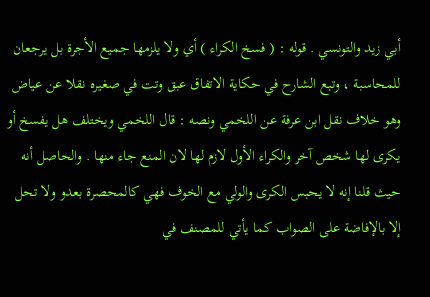أبي زيد والتونسي . قوله : ( فسخ الكراء ) أي ولا يلزمها جميع الأجرة بل يرجعان للمحاسبة ، وتبع الشارح في حكاية الاتفاق عبق وتت في صغيره نقلا عن عياض وهو خلاف نقل ابن عرفة عن اللخمي ونصه : قال اللخمي ويختلف هل يفسخ أو يكرى لها شخص آخر والكراء الأول لازم لها لان المنع جاء منها . والحاصل أنه حيث قلنا إنه لا يحبس الكرى والولي مع الخوف فهي كالمحصرة بعدو ولا تحل إلا بالإفاضة على الصواب كما يأتي للمصنف في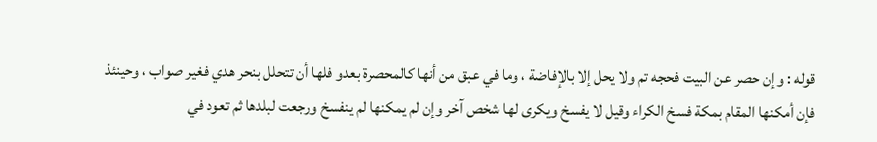قوله : وإن حصر عن البيت فحجه تم ولا يحل إلا بالإفاضة ، وما في عبق من أنها كالمحصرة بعدو فلها أن تتحلل بنحر هدي فغير صواب ، وحينئذ فإن أمكنها المقام بمكة فسخ الكراء وقيل لا يفسخ ويكرى لها شخص آخر وإن لم يمكنها لم ينفسخ ورجعت لبلدها ثم تعود في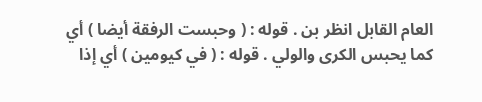العام القابل انظر بن . قوله : ( وحبست الرفقة أيضا ) أي كما يحبس الكرى والولي . قوله : ( في كيومين ) أي إذا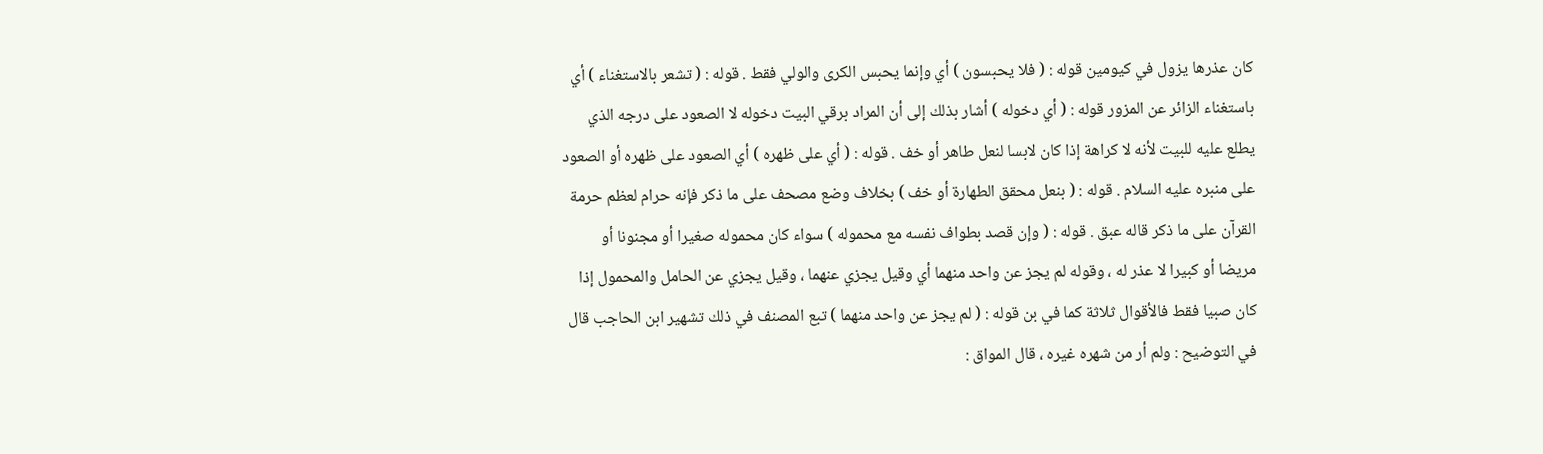كان عذرها يزول في كيومين قوله : ( فلا يحبسون ) أي وإنما يحبس الكرى والولي فقط . قوله : ( تشعر بالاستغناء ) أي باستغناء الزائر عن المزور قوله : ( أي دخوله ) أشار بذلك إلى أن المراد برقي البيت دخوله لا الصعود على درجه الذي يطلع عليه للبيت لأنه لا كراهة إذا كان لابسا لنعل طاهر أو خف . قوله : ( أي على ظهره ) أي الصعود على ظهره أو الصعود على منبره عليه السلام . قوله : ( بنعل محقق الطهارة أو خف ) بخلاف وضع مصحف على ما ذكر فإنه حرام لعظم حرمة القرآن على ما ذكر قاله عبق . قوله : ( وإن قصد بطواف نفسه مع محموله ) سواء كان محموله صغيرا أو مجنونا أو مريضا أو كبيرا لا عذر له ، وقوله لم يجز عن واحد منهما أي وقيل يجزي عنهما ، وقيل يجزي عن الحامل والمحمول إذا كان صبيا فقط فالأقوال ثلاثة كما في بن قوله : ( لم يجز عن واحد منهما ) تبع المصنف في ذلك تشهير ابن الحاجب قال في التوضيح : ولم أر من شهره غيره ، قال المواق :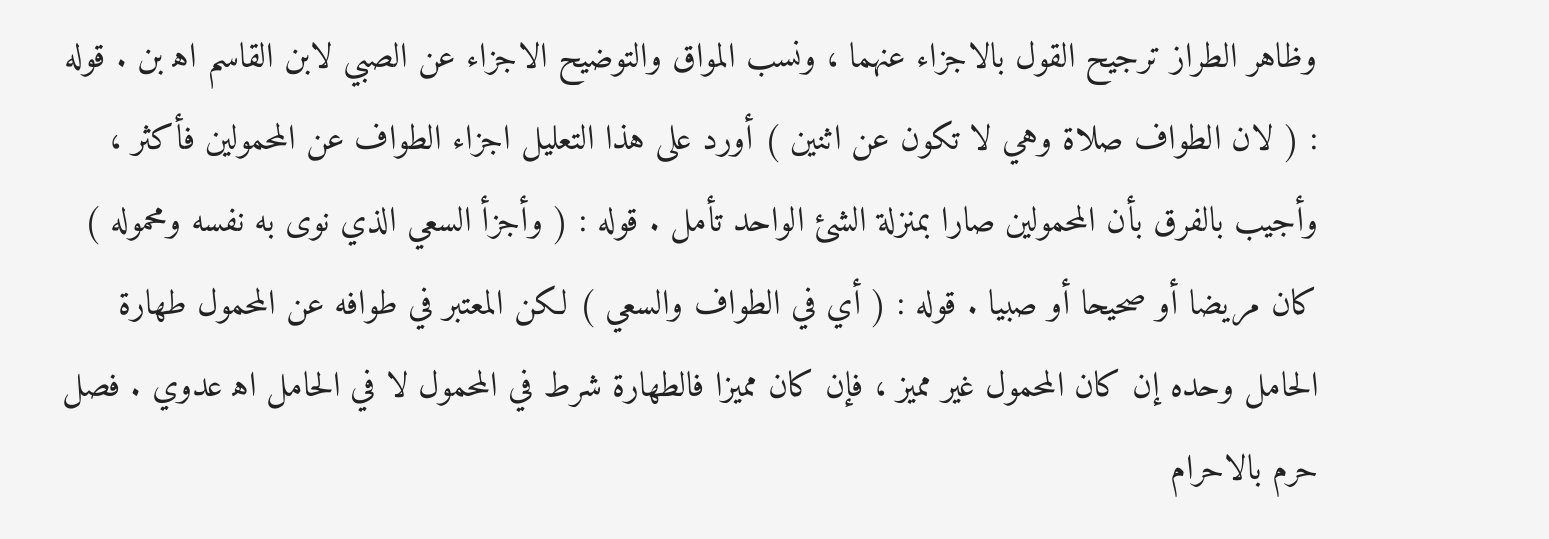وظاهر الطراز ترجيح القول بالاجزاء عنهما ، ونسب المواق والتوضيح الاجزاء عن الصبي لابن القاسم اه‍ بن . قوله : ( لان الطواف صلاة وهي لا تكون عن اثنين ) أورد على هذا التعليل اجزاء الطواف عن المحمولين فأكثر ، وأجيب بالفرق بأن المحمولين صارا بمنزلة الشئ الواحد تأمل . قوله : ( وأجزأ السعي الذي نوى به نفسه ومحموله ) كان مريضا أو صحيحا أو صبيا . قوله : ( أي في الطواف والسعي ) لكن المعتبر في طوافه عن المحمول طهارة الحامل وحده إن كان المحمول غير مميز ، فإن كان مميزا فالطهارة شرط في المحمول لا في الحامل اه‍ عدوي . فصل حرم بالاحرام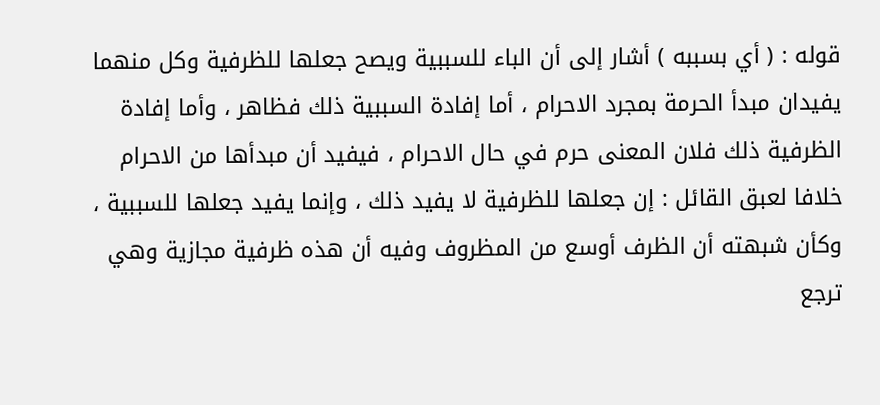قوله : ( أي بسببه ) أشار إلى أن الباء للسببية ويصح جعلها للظرفية وكل منهما يفيدان مبدأ الحرمة بمجرد الاحرام ، أما إفادة السببية ذلك فظاهر ، وأما إفادة الظرفية ذلك فلان المعنى حرم في حال الاحرام ، فيفيد أن مبدأها من الاحرام خلافا لعبق القائل : إن جعلها للظرفية لا يفيد ذلك ، وإنما يفيد جعلها للسببية ، وكأن شبهته أن الظرف أوسع من المظروف وفيه أن هذه ظرفية مجازية وهي ترجع